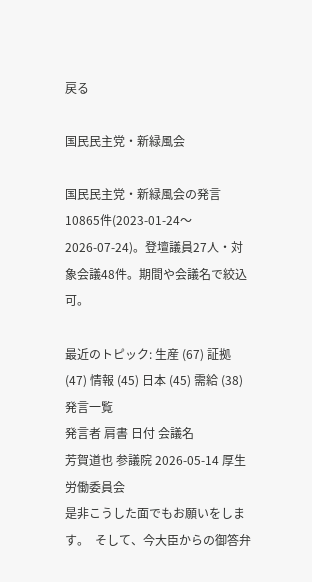戻る

国民民主党・新緑風会

国民民主党・新緑風会の発言10865件(2023-01-24〜2026-07-24)。登壇議員27人・対象会議48件。期間や会議名で絞込可。

最近のトピック: 生産 (67) 証拠 (47) 情報 (45) 日本 (45) 需給 (38)
発言一覧
発言者 肩書 日付 会議名
芳賀道也 参議院 2026-05-14 厚生労働委員会
是非こうした面でもお願いをします。  そして、今大臣からの御答弁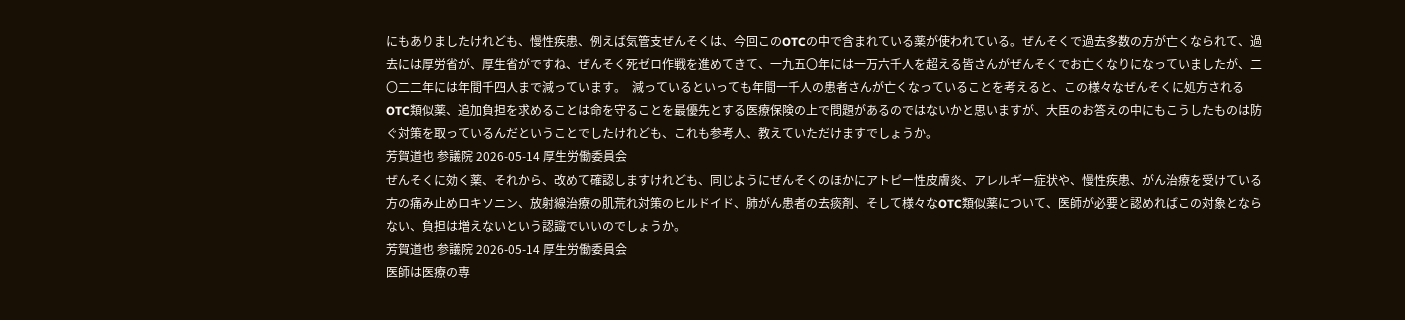にもありましたけれども、慢性疾患、例えば気管支ぜんそくは、今回このOTCの中で含まれている薬が使われている。ぜんそくで過去多数の方が亡くなられて、過去には厚労省が、厚生省がですね、ぜんそく死ゼロ作戦を進めてきて、一九五〇年には一万六千人を超える皆さんがぜんそくでお亡くなりになっていましたが、二〇二二年には年間千四人まで減っています。  減っているといっても年間一千人の患者さんが亡くなっていることを考えると、この様々なぜんそくに処方されるOTC類似薬、追加負担を求めることは命を守ることを最優先とする医療保険の上で問題があるのではないかと思いますが、大臣のお答えの中にもこうしたものは防ぐ対策を取っているんだということでしたけれども、これも参考人、教えていただけますでしょうか。
芳賀道也 参議院 2026-05-14 厚生労働委員会
ぜんそくに効く薬、それから、改めて確認しますけれども、同じようにぜんそくのほかにアトピー性皮膚炎、アレルギー症状や、慢性疾患、がん治療を受けている方の痛み止めロキソニン、放射線治療の肌荒れ対策のヒルドイド、肺がん患者の去痰剤、そして様々なOTC類似薬について、医師が必要と認めればこの対象とならない、負担は増えないという認識でいいのでしょうか。
芳賀道也 参議院 2026-05-14 厚生労働委員会
医師は医療の専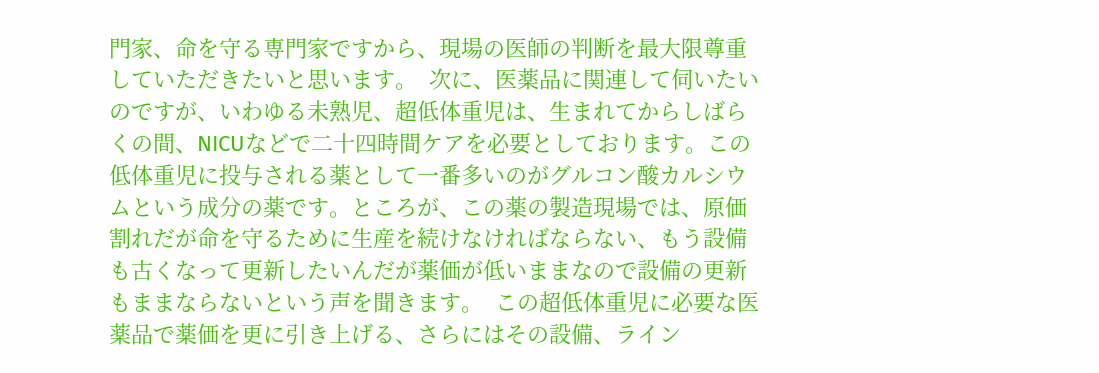門家、命を守る専門家ですから、現場の医師の判断を最大限尊重していただきたいと思います。  次に、医薬品に関連して伺いたいのですが、いわゆる未熟児、超低体重児は、生まれてからしばらくの間、NICUなどで二十四時間ケアを必要としております。この低体重児に投与される薬として一番多いのがグルコン酸カルシウムという成分の薬です。ところが、この薬の製造現場では、原価割れだが命を守るために生産を続けなければならない、もう設備も古くなって更新したいんだが薬価が低いままなので設備の更新もままならないという声を聞きます。  この超低体重児に必要な医薬品で薬価を更に引き上げる、さらにはその設備、ライン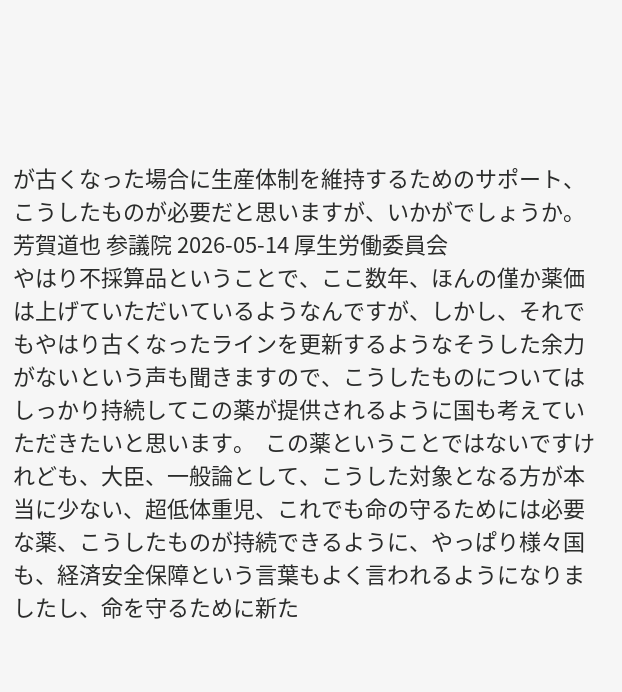が古くなった場合に生産体制を維持するためのサポート、こうしたものが必要だと思いますが、いかがでしょうか。
芳賀道也 参議院 2026-05-14 厚生労働委員会
やはり不採算品ということで、ここ数年、ほんの僅か薬価は上げていただいているようなんですが、しかし、それでもやはり古くなったラインを更新するようなそうした余力がないという声も聞きますので、こうしたものについてはしっかり持続してこの薬が提供されるように国も考えていただきたいと思います。  この薬ということではないですけれども、大臣、一般論として、こうした対象となる方が本当に少ない、超低体重児、これでも命の守るためには必要な薬、こうしたものが持続できるように、やっぱり様々国も、経済安全保障という言葉もよく言われるようになりましたし、命を守るために新た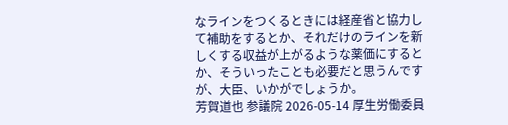なラインをつくるときには経産省と協力して補助をするとか、それだけのラインを新しくする収益が上がるような薬価にするとか、そういったことも必要だと思うんですが、大臣、いかがでしょうか。
芳賀道也 参議院 2026-05-14 厚生労働委員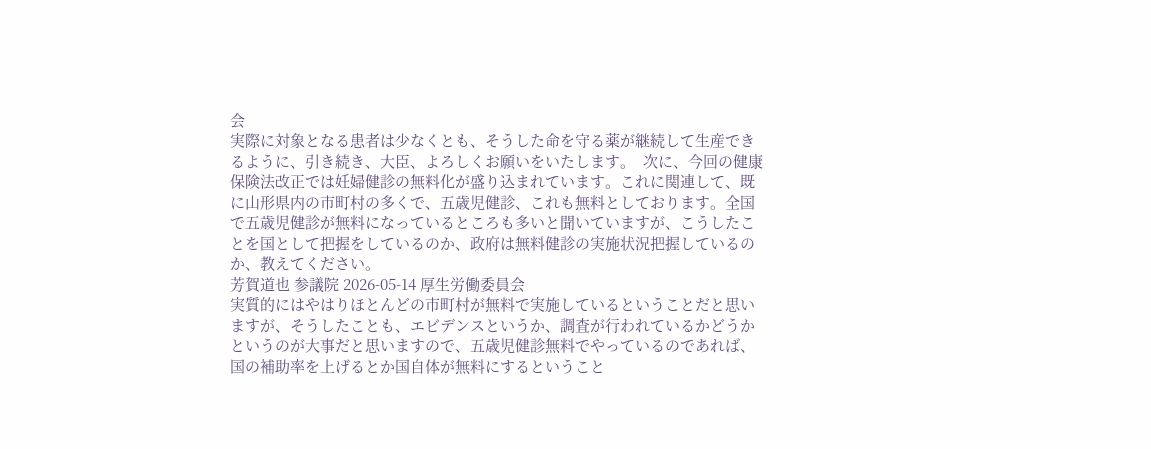会
実際に対象となる患者は少なくとも、そうした命を守る薬が継続して生産できるように、引き続き、大臣、よろしくお願いをいたします。  次に、今回の健康保険法改正では妊婦健診の無料化が盛り込まれています。これに関連して、既に山形県内の市町村の多くで、五歳児健診、これも無料としております。全国で五歳児健診が無料になっているところも多いと聞いていますが、こうしたことを国として把握をしているのか、政府は無料健診の実施状況把握しているのか、教えてください。
芳賀道也 参議院 2026-05-14 厚生労働委員会
実質的にはやはりほとんどの市町村が無料で実施しているということだと思いますが、そうしたことも、エビデンスというか、調査が行われているかどうかというのが大事だと思いますので、五歳児健診無料でやっているのであれば、国の補助率を上げるとか国自体が無料にするということ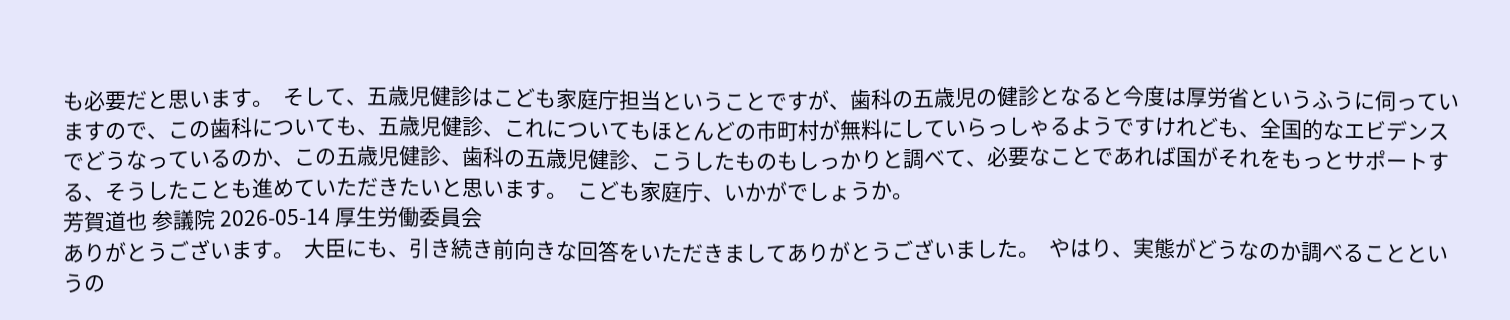も必要だと思います。  そして、五歳児健診はこども家庭庁担当ということですが、歯科の五歳児の健診となると今度は厚労省というふうに伺っていますので、この歯科についても、五歳児健診、これについてもほとんどの市町村が無料にしていらっしゃるようですけれども、全国的なエビデンスでどうなっているのか、この五歳児健診、歯科の五歳児健診、こうしたものもしっかりと調べて、必要なことであれば国がそれをもっとサポートする、そうしたことも進めていただきたいと思います。  こども家庭庁、いかがでしょうか。
芳賀道也 参議院 2026-05-14 厚生労働委員会
ありがとうございます。  大臣にも、引き続き前向きな回答をいただきましてありがとうございました。  やはり、実態がどうなのか調べることというの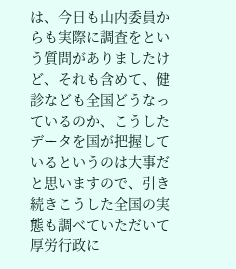は、今日も山内委員からも実際に調査をという質問がありましたけど、それも含めて、健診なども全国どうなっているのか、こうしたデータを国が把握しているというのは大事だと思いますので、引き続きこうした全国の実態も調べていただいて厚労行政に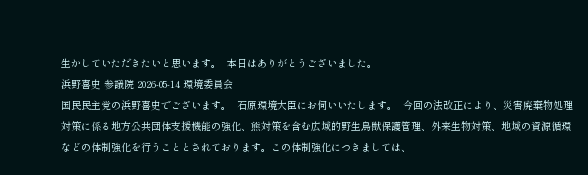生かしていただきたいと思います。  本日はありがとうございました。
浜野喜史 参議院 2026-05-14 環境委員会
国民民主党の浜野喜史でございます。  石原環境大臣にお伺いいたします。  今回の法改正により、災害廃棄物処理対策に係る地方公共団体支援機能の強化、熊対策を含む広域的野生鳥獣保護管理、外来生物対策、地域の資源循環などの体制強化を行うこととされております。この体制強化につきましては、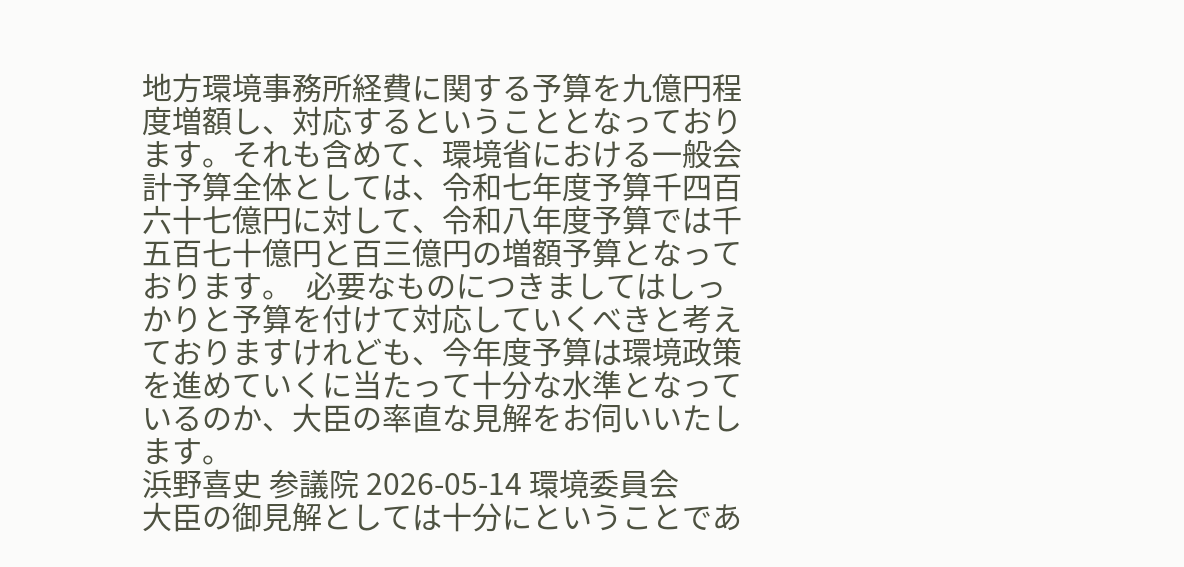地方環境事務所経費に関する予算を九億円程度増額し、対応するということとなっております。それも含めて、環境省における一般会計予算全体としては、令和七年度予算千四百六十七億円に対して、令和八年度予算では千五百七十億円と百三億円の増額予算となっております。  必要なものにつきましてはしっかりと予算を付けて対応していくべきと考えておりますけれども、今年度予算は環境政策を進めていくに当たって十分な水準となっているのか、大臣の率直な見解をお伺いいたします。
浜野喜史 参議院 2026-05-14 環境委員会
大臣の御見解としては十分にということであ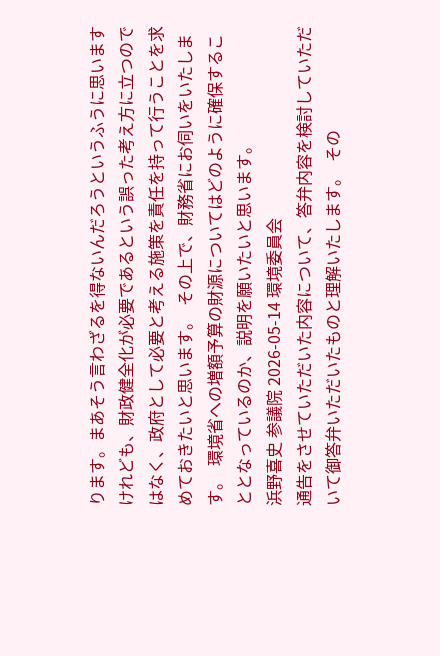ります。まあそう言わざるを得ないんだろうというふうに思いますけれども、財政健全化が必要であるという誤った考え方に立つのではなく、政府として必要と考える施策を責任を持って行うことを求めておきたいと思います。  その上で、財務省にお伺いをいたします。  環境省への増額予算の財源についてはどのように確保することとなっているのか、説明を願いたいと思います。
浜野喜史 参議院 2026-05-14 環境委員会
通告をさせていただいた内容について、答弁内容を検討していただいて御答弁いただいたものと理解いたします。  その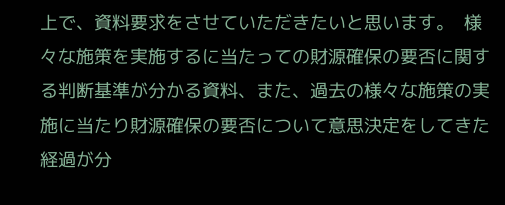上で、資料要求をさせていただきたいと思います。  様々な施策を実施するに当たっての財源確保の要否に関する判断基準が分かる資料、また、過去の様々な施策の実施に当たり財源確保の要否について意思決定をしてきた経過が分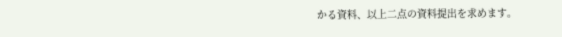かる資料、以上二点の資料提出を求めます。